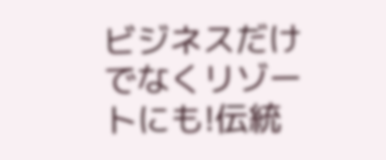ビジネスだけでなくリゾートにも!伝統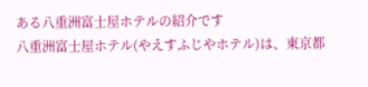ある八重洲富士屋ホテルの紹介です
八重洲富士屋ホテル(やえすふじやホテル)は、東京都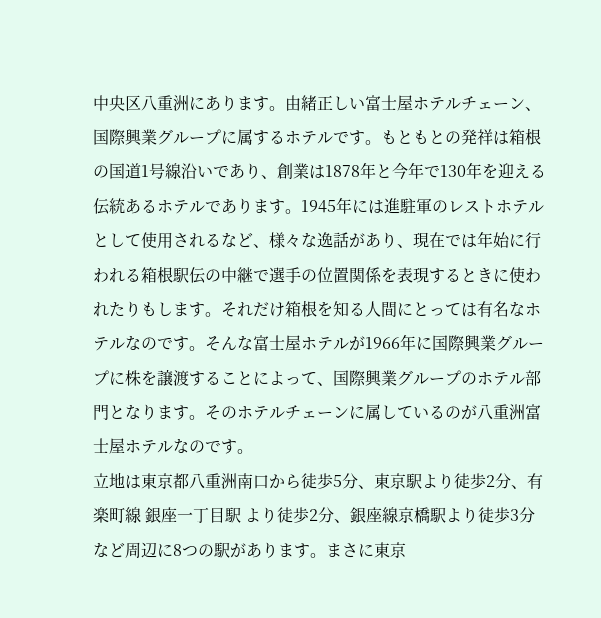中央区八重洲にあります。由緒正しい富士屋ホテルチェーン、国際興業グループに属するホテルです。もともとの発祥は箱根の国道1号線沿いであり、創業は1878年と今年で130年を迎える伝統あるホテルであります。1945年には進駐軍のレストホテルとして使用されるなど、様々な逸話があり、現在では年始に行われる箱根駅伝の中継で選手の位置関係を表現するときに使われたりもします。それだけ箱根を知る人間にとっては有名なホテルなのです。そんな富士屋ホテルが1966年に国際興業グループに株を譲渡することによって、国際興業グループのホテル部門となります。そのホテルチェーンに属しているのが八重洲富士屋ホテルなのです。
立地は東京都八重洲南口から徒歩5分、東京駅より徒歩2分、有楽町線 銀座一丁目駅 より徒歩2分、銀座線京橋駅より徒歩3分など周辺に8つの駅があります。まさに東京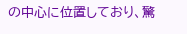の中心に位置しており、驚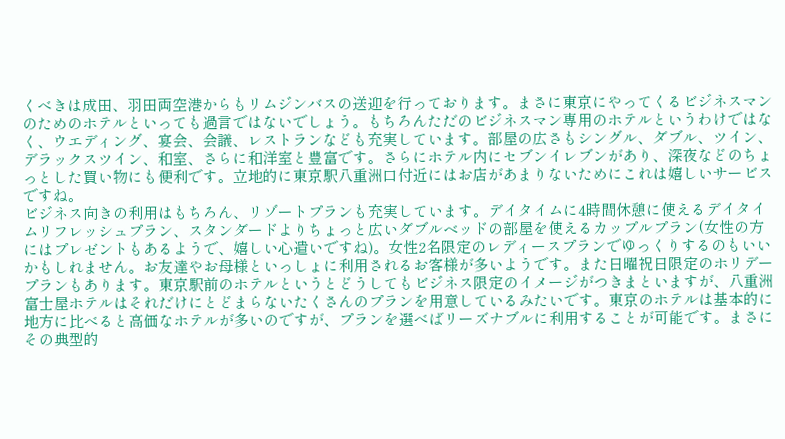くべきは成田、羽田両空港からもリムジンバスの送迎を行っております。まさに東京にやってくるビジネスマンのためのホテルといっても過言ではないでしょう。もちろんただのビジネスマン専用のホテルというわけではなく、ウエディング、宴会、会議、レストランなども充実しています。部屋の広さもシングル、ダブル、ツイン、デラックスツイン、和室、さらに和洋室と豊富です。さらにホテル内にセブンイレブンがあり、深夜などのちょっとした買い物にも便利です。立地的に東京駅八重洲口付近にはお店があまりないためにこれは嬉しいサービスですね。
ビジネス向きの利用はもちろん、リゾートプランも充実しています。デイタイムに4時間休憩に使えるデイタイムリフレッシュプラン、スタンダードよりちょっと広いダブルベッドの部屋を使えるカップルプラン(女性の方にはプレゼントもあるようで、嬉しい心遣いですね)。女性2名限定のレディースプランでゆっくりするのもいいかもしれません。お友達やお母様といっしょに利用されるお客様が多いようです。また日曜祝日限定のホリデープランもあります。東京駅前のホテルというとどうしてもビジネス限定のイメージがつきまといますが、八重洲富士屋ホテルはそれだけにとどまらないたくさんのプランを用意しているみたいです。東京のホテルは基本的に地方に比べると高価なホテルが多いのですが、プランを選べばリーズナブルに利用することが可能です。まさにその典型的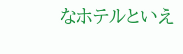なホテルといえ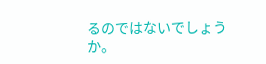るのではないでしょうか。